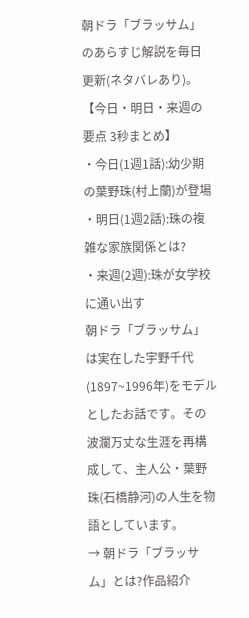朝ドラ「ブラッサム」のあらすじ解説を毎日更新(ネタバレあり)。
【今日・明日・来週の要点 3秒まとめ】
・今日(1週1話):幼少期の葉野珠(村上蘭)が登場
・明日(1週2話):珠の複雑な家族関係とは?
・来週(2週):珠が女学校に通い出す
朝ドラ「ブラッサム」は実在した宇野千代(1897~1996年)をモデルとしたお話です。その波瀾万丈な生涯を再構成して、主人公・葉野珠(石橋静河)の人生を物語としています。
→ 朝ドラ「ブラッサム」とは?作品紹介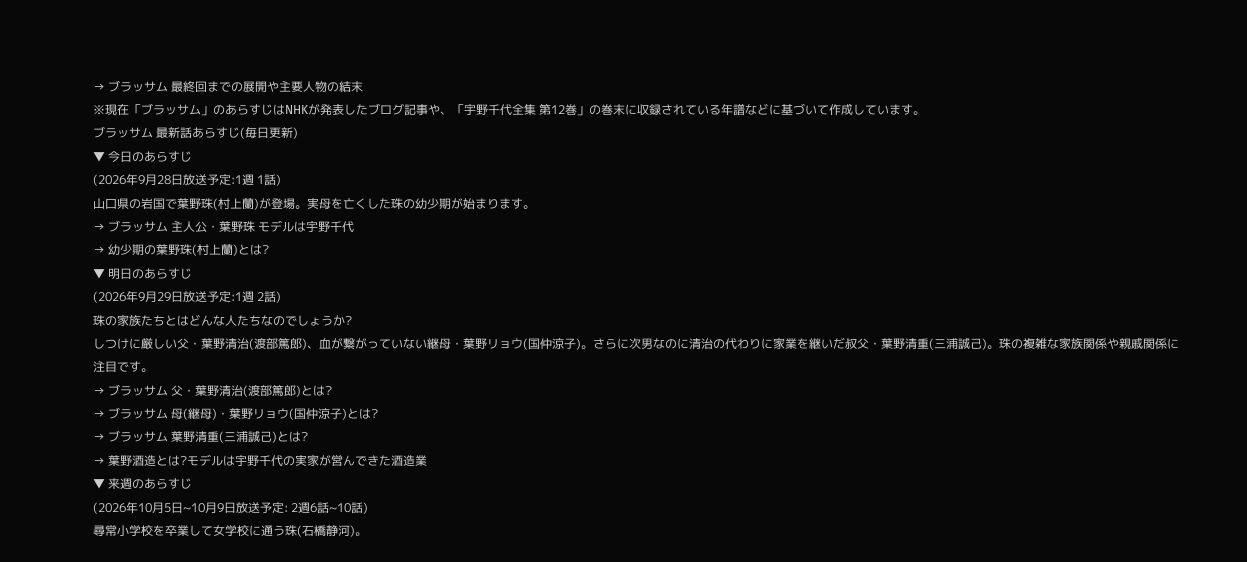→ ブラッサム 最終回までの展開や主要人物の結末
※現在「ブラッサム」のあらすじはNHKが発表したブログ記事や、「宇野千代全集 第12巻」の巻末に収録されている年譜などに基づいて作成しています。
ブラッサム 最新話あらすじ(毎日更新)
▼ 今日のあらすじ
(2026年9月28日放送予定:1週 1話)
山口県の岩国で葉野珠(村上蘭)が登場。実母を亡くした珠の幼少期が始まります。
→ ブラッサム 主人公・葉野珠 モデルは宇野千代
→ 幼少期の葉野珠(村上蘭)とは?
▼ 明日のあらすじ
(2026年9月29日放送予定:1週 2話)
珠の家族たちとはどんな人たちなのでしょうか?
しつけに厳しい父・葉野清治(渡部篤郎)、血が繋がっていない継母・葉野リョウ(国仲涼子)。さらに次男なのに清治の代わりに家業を継いだ叔父・葉野清重(三浦誠己)。珠の複雑な家族関係や親戚関係に注目です。
→ ブラッサム 父・葉野清治(渡部篤郎)とは?
→ ブラッサム 母(継母)・葉野リョウ(国仲涼子)とは?
→ ブラッサム 葉野清重(三浦誠己)とは?
→ 葉野酒造とは?モデルは宇野千代の実家が営んできた酒造業
▼ 来週のあらすじ
(2026年10月5日~10月9日放送予定: 2週6話~10話)
尋常小学校を卒業して女学校に通う珠(石橋静河)。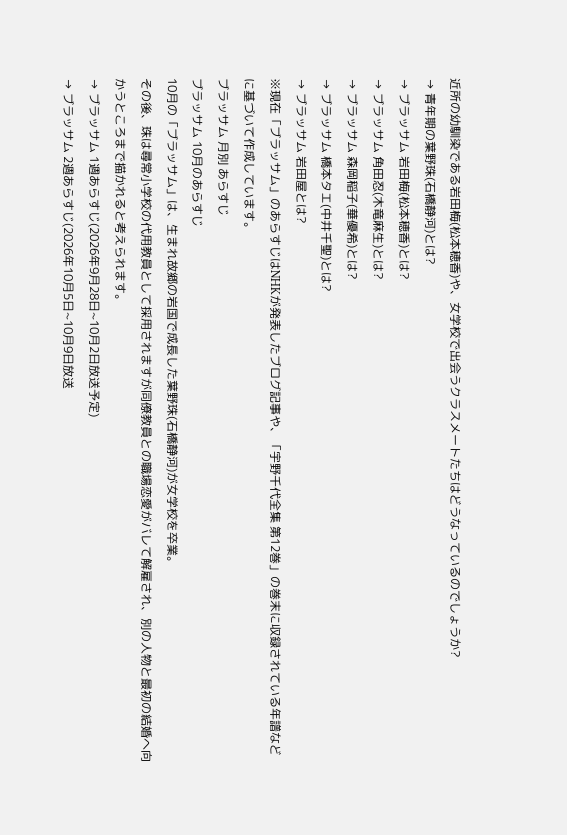近所の幼馴染である岩田梅(松本穂香)や、女学校で出会うクラスメートたちはどうなっているのでしょうか?
→ 青年期の葉野珠(石橋静河)とは?
→ ブラッサム 岩田梅(松本穂香)とは?
→ ブラッサム 角田忍(木竜麻生)とは?
→ ブラッサム 森岡稲子(華優希)とは?
→ ブラッサム 橋本タエ(中井千聖)とは?
→ ブラッサム 岩田屋とは?
※現在「ブラッサム」のあらすじはNHKが発表したブログ記事や、「宇野千代全集 第12巻」の巻末に収録されている年譜などに基づいて作成しています。
ブラッサム 月別 あらすじ
ブラッサム 10月のあらすじ
10月の「ブラッサム」は、生まれ故郷の岩国で成長した葉野珠(石橋静河)が女学校を卒業。
その後、珠は尋常小学校の代用教員として採用されますが同僚教員との職場恋愛がバレて解雇され、別の人物と最初の結婚へ向かうところまで描かれると考えられます。
→ ブラッサム 1週あらすじ(2026年9月28日~10月2日放送予定)
→ ブラッサム 2週あらすじ(2026年10月5日~10月9日放送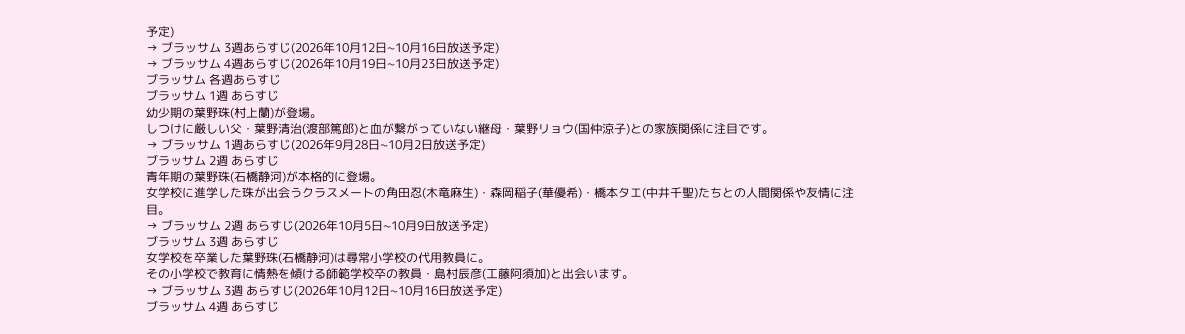予定)
→ ブラッサム 3週あらすじ(2026年10月12日~10月16日放送予定)
→ ブラッサム 4週あらすじ(2026年10月19日~10月23日放送予定)
ブラッサム 各週あらすじ
ブラッサム 1週 あらすじ
幼少期の葉野珠(村上蘭)が登場。
しつけに厳しい父・葉野清治(渡部篤郎)と血が繋がっていない継母・葉野リョウ(国仲涼子)との家族関係に注目です。
→ ブラッサム 1週あらすじ(2026年9月28日~10月2日放送予定)
ブラッサム 2週 あらすじ
青年期の葉野珠(石橋静河)が本格的に登場。
女学校に進学した珠が出会うクラスメートの角田忍(木竜麻生)・森岡稲子(華優希)・橋本タエ(中井千聖)たちとの人間関係や友情に注目。
→ ブラッサム 2週 あらすじ(2026年10月5日~10月9日放送予定)
ブラッサム 3週 あらすじ
女学校を卒業した葉野珠(石橋静河)は尋常小学校の代用教員に。
その小学校で教育に情熱を傾ける師範学校卒の教員・島村辰彦(工藤阿須加)と出会います。
→ ブラッサム 3週 あらすじ(2026年10月12日~10月16日放送予定)
ブラッサム 4週 あらすじ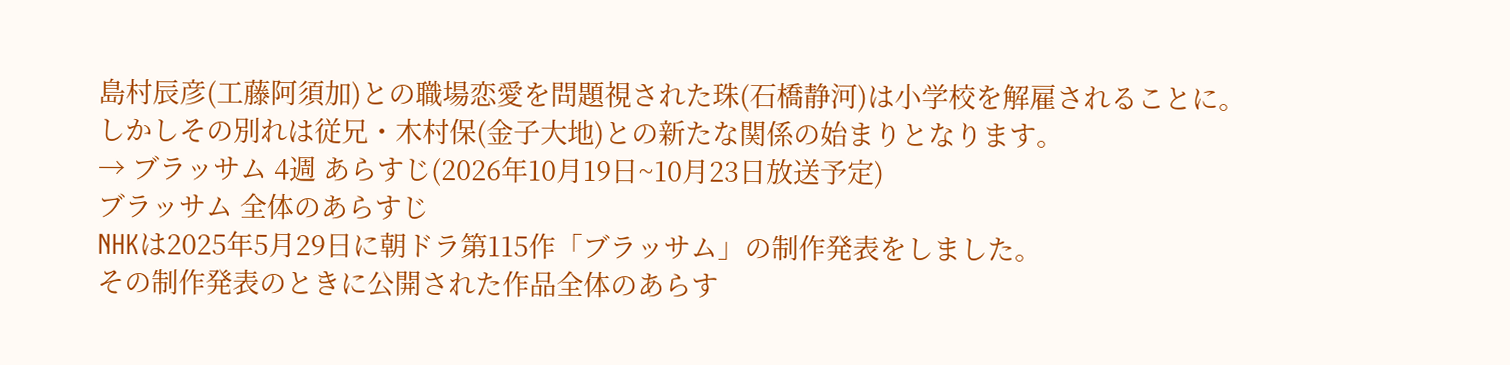島村辰彦(工藤阿須加)との職場恋愛を問題視された珠(石橋静河)は小学校を解雇されることに。
しかしその別れは従兄・木村保(金子大地)との新たな関係の始まりとなります。
→ ブラッサム 4週 あらすじ(2026年10月19日~10月23日放送予定)
ブラッサム 全体のあらすじ
NHKは2025年5月29日に朝ドラ第115作「ブラッサム」の制作発表をしました。
その制作発表のときに公開された作品全体のあらす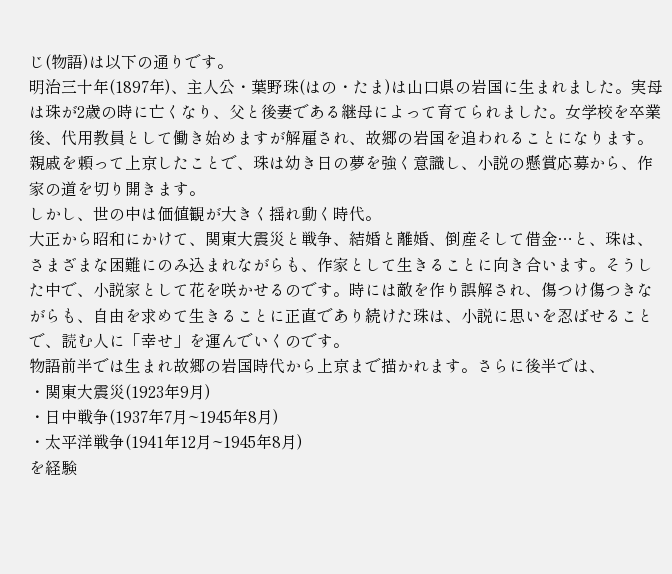じ(物語)は以下の通りです。
明治三十年(1897年)、主人公・葉野珠(はの・たま)は山口県の岩国に生まれました。実母は珠が2歳の時に亡くなり、父と後妻である継母によって育てられました。女学校を卒業後、代用教員として働き始めますが解雇され、故郷の岩国を追われることになります。親戚を頼って上京したことで、珠は幼き日の夢を強く意識し、小説の懸賞応募から、作家の道を切り開きます。
しかし、世の中は価値観が大きく揺れ動く時代。
大正から昭和にかけて、関東大震災と戦争、結婚と離婚、倒産そして借金…と、珠は、さまざまな困難にのみ込まれながらも、作家として生きることに向き合います。そうした中で、小説家として花を咲かせるのです。時には敵を作り誤解され、傷つけ傷つきながらも、自由を求めて生きることに正直であり続けた珠は、小説に思いを忍ばせることで、読む人に「幸せ」を運んでいくのです。
物語前半では生まれ故郷の岩国時代から上京まで描かれます。さらに後半では、
・関東大震災(1923年9月)
・日中戦争(1937年7月~1945年8月)
・太平洋戦争(1941年12月~1945年8月)
を経験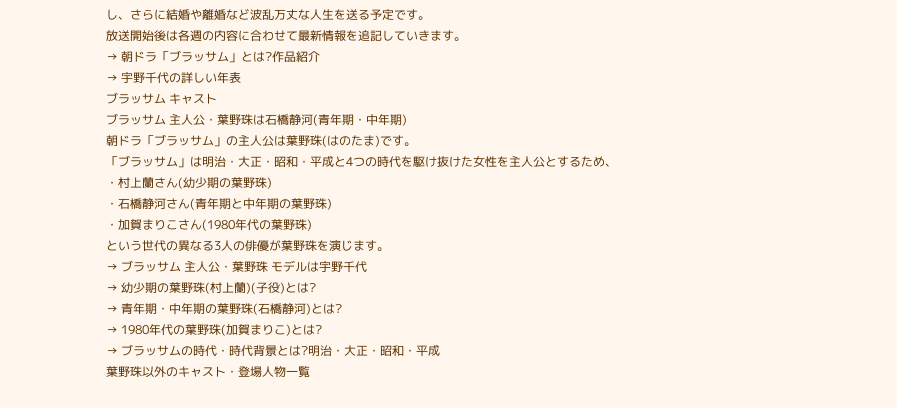し、さらに結婚や離婚など波乱万丈な人生を送る予定です。
放送開始後は各週の内容に合わせて最新情報を追記していきます。
→ 朝ドラ「ブラッサム」とは?作品紹介
→ 宇野千代の詳しい年表
ブラッサム キャスト
ブラッサム 主人公・葉野珠は石橋静河(青年期・中年期)
朝ドラ「ブラッサム」の主人公は葉野珠(はのたま)です。
「ブラッサム」は明治・大正・昭和・平成と4つの時代を駆け抜けた女性を主人公とするため、
・村上蘭さん(幼少期の葉野珠)
・石橋静河さん(青年期と中年期の葉野珠)
・加賀まりこさん(1980年代の葉野珠)
という世代の異なる3人の俳優が葉野珠を演じます。
→ ブラッサム 主人公・葉野珠 モデルは宇野千代
→ 幼少期の葉野珠(村上蘭)(子役)とは?
→ 青年期・中年期の葉野珠(石橋静河)とは?
→ 1980年代の葉野珠(加賀まりこ)とは?
→ ブラッサムの時代・時代背景とは?明治・大正・昭和・平成
葉野珠以外のキャスト・登場人物一覧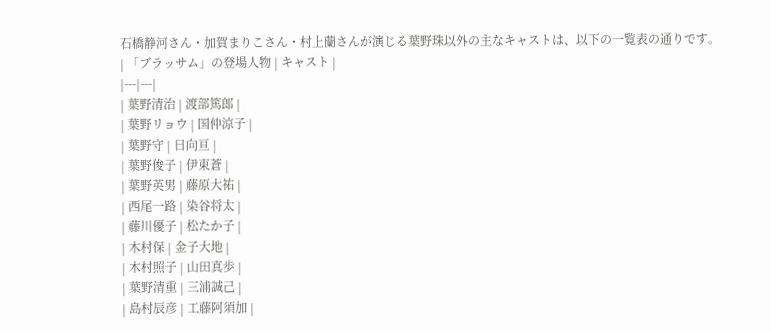石橋静河さん・加賀まりこさん・村上蘭さんが演じる葉野珠以外の主なキャストは、以下の一覧表の通りです。
| 「ブラッサム」の登場人物 | キャスト |
|---|---|
| 葉野清治 | 渡部篤郎 |
| 葉野リョウ | 国仲涼子 |
| 葉野守 | 日向亘 |
| 葉野俊子 | 伊東蒼 |
| 葉野英男 | 藤原大祐 |
| 西尾一路 | 染谷将太 |
| 藤川優子 | 松たか子 |
| 木村保 | 金子大地 |
| 木村照子 | 山田真歩 |
| 葉野清重 | 三浦誠己 |
| 島村辰彦 | 工藤阿須加 |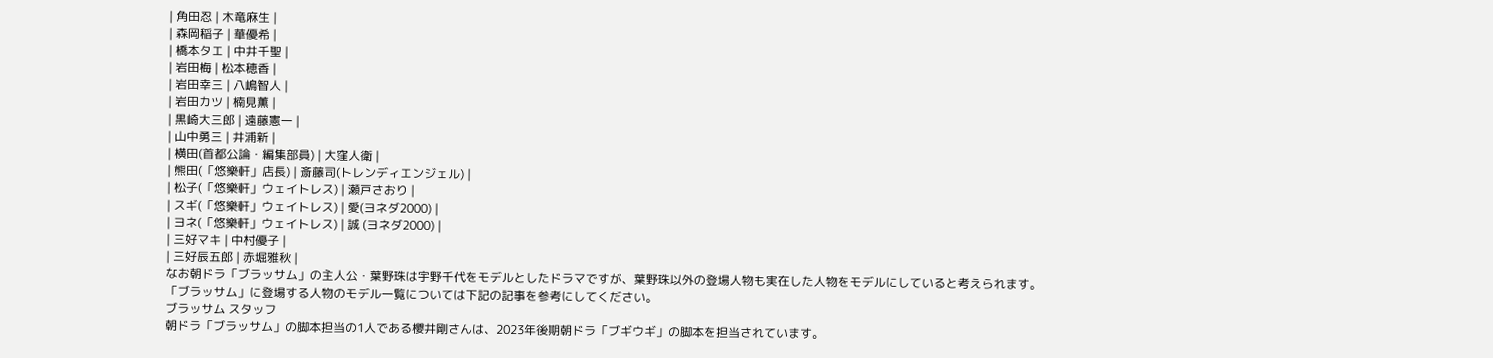| 角田忍 | 木竜麻生 |
| 森岡稲子 | 華優希 |
| 橋本タエ | 中井千聖 |
| 岩田梅 | 松本穂香 |
| 岩田幸三 | 八嶋智人 |
| 岩田カツ | 楠見薫 |
| 黒崎大三郎 | 遠藤憲一 |
| 山中勇三 | 井浦新 |
| 横田(首都公論・編集部員) | 大窪人衛 |
| 熊田(「悠樂軒」店長) | 斎藤司(トレンディエンジェル) |
| 松子(「悠樂軒」ウェイトレス) | 瀬戸さおり |
| スギ(「悠樂軒」ウェイトレス) | 愛(ヨネダ2000) |
| ヨネ(「悠樂軒」ウェイトレス) | 誠 (ヨネダ2000) |
| 三好マキ | 中村優子 |
| 三好辰五郎 | 赤堀雅秋 |
なお朝ドラ「ブラッサム」の主人公・葉野珠は宇野千代をモデルとしたドラマですが、葉野珠以外の登場人物も実在した人物をモデルにしていると考えられます。
「ブラッサム」に登場する人物のモデル一覧については下記の記事を参考にしてください。
ブラッサム スタッフ
朝ドラ「ブラッサム」の脚本担当の1人である櫻井剛さんは、2023年後期朝ドラ「ブギウギ」の脚本を担当されています。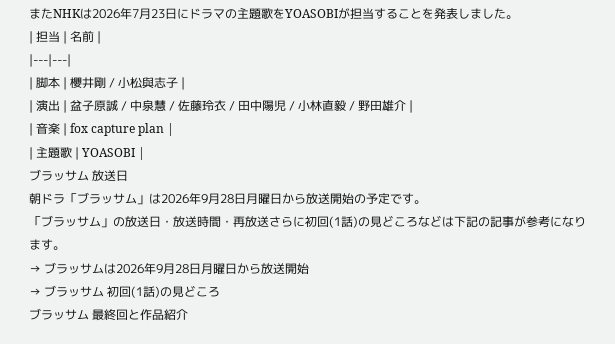またNHKは2026年7月23日にドラマの主題歌をYOASOBIが担当することを発表しました。
| 担当 | 名前 |
|---|---|
| 脚本 | 櫻井剛 / 小松與志子 |
| 演出 | 盆子原誠 / 中泉慧 / 佐藤玲衣 / 田中陽児 / 小林直毅 / 野田雄介 |
| 音楽 | fox capture plan |
| 主題歌 | YOASOBI |
ブラッサム 放送日
朝ドラ「ブラッサム」は2026年9月28日月曜日から放送開始の予定です。
「ブラッサム」の放送日・放送時間・再放送さらに初回(1話)の見どころなどは下記の記事が参考になります。
→ ブラッサムは2026年9月28日月曜日から放送開始
→ ブラッサム 初回(1話)の見どころ
ブラッサム 最終回と作品紹介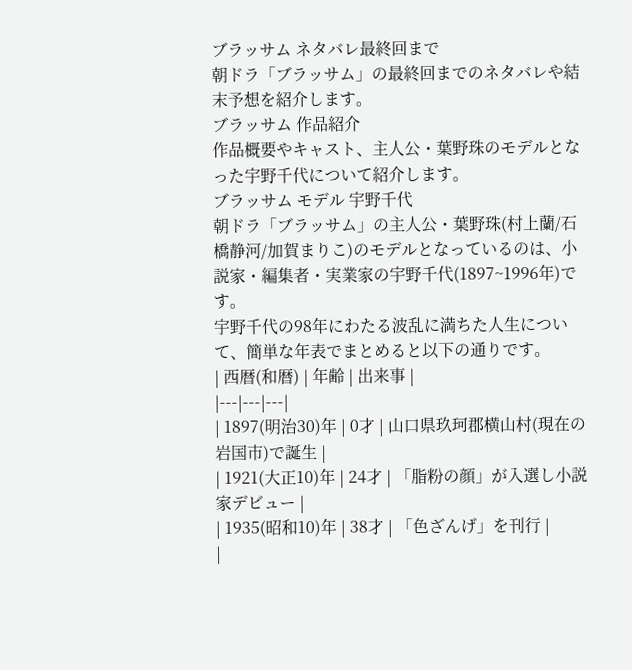ブラッサム ネタバレ最終回まで
朝ドラ「ブラッサム」の最終回までのネタバレや結末予想を紹介します。
ブラッサム 作品紹介
作品概要やキャスト、主人公・葉野珠のモデルとなった宇野千代について紹介します。
ブラッサム モデル 宇野千代
朝ドラ「ブラッサム」の主人公・葉野珠(村上蘭/石橋静河/加賀まりこ)のモデルとなっているのは、小説家・編集者・実業家の宇野千代(1897~1996年)です。
宇野千代の98年にわたる波乱に満ちた人生について、簡単な年表でまとめると以下の通りです。
| 西暦(和暦) | 年齢 | 出来事 |
|---|---|---|
| 1897(明治30)年 | 0才 | 山口県玖珂郡横山村(現在の岩国市)で誕生 |
| 1921(大正10)年 | 24才 | 「脂粉の顔」が入選し小説家デビュー |
| 1935(昭和10)年 | 38才 | 「色ざんげ」を刊行 |
|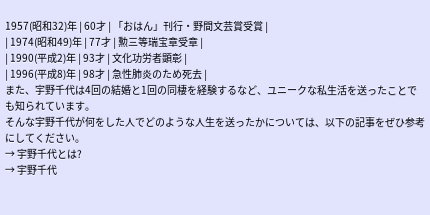1957(昭和32)年 | 60才 | 「おはん」刊行・野間文芸賞受賞 |
| 1974(昭和49)年 | 77才 | 勲三等瑞宝章受章 |
| 1990(平成2)年 | 93才 | 文化功労者顕彰 |
| 1996(平成8)年 | 98才 | 急性肺炎のため死去 |
また、宇野千代は4回の結婚と1回の同棲を経験するなど、ユニークな私生活を送ったことでも知られています。
そんな宇野千代が何をした人でどのような人生を送ったかについては、以下の記事をぜひ参考にしてください。
→ 宇野千代とは?
→ 宇野千代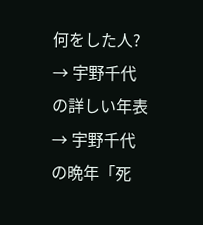何をした人?
→ 宇野千代の詳しい年表
→ 宇野千代の晩年「死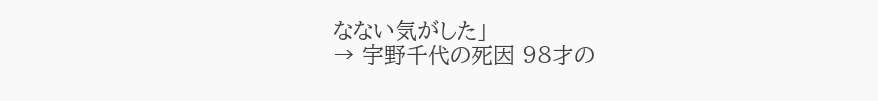なない気がした」
→ 宇野千代の死因 98才の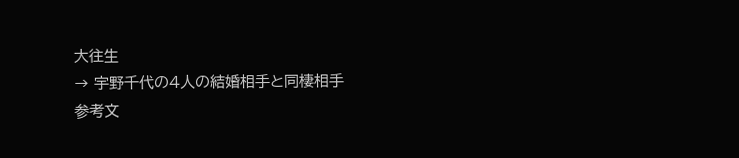大往生
→ 宇野千代の4人の結婚相手と同棲相手
参考文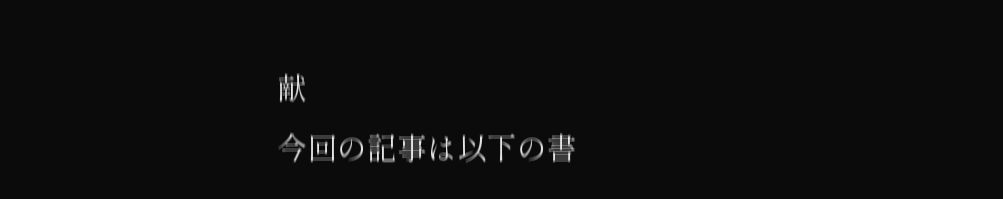献
今回の記事は以下の書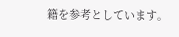籍を参考としています。